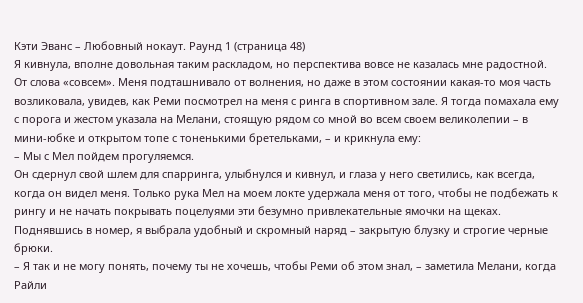Кэти Эванс – Любовный нокаут. Раунд 1 (страница 48)
Я кивнула, вполне довольная таким раскладом, но перспектива вовсе не казалась мне радостной. От слова «совсем». Меня подташнивало от волнения, но даже в этом состоянии какая-то моя часть возликовала, увидев, как Реми посмотрел на меня с ринга в спортивном зале. Я тогда помахала ему с порога и жестом указала на Мелани, стоящую рядом со мной во всем своем великолепии – в мини-юбке и открытом топе с тоненькими бретельками, – и крикнула ему:
– Мы с Мел пойдем прогуляемся.
Он сдернул свой шлем для спарринга, улыбнулся и кивнул, и глаза у него светились, как всегда, когда он видел меня. Только рука Мел на моем локте удержала меня от того, чтобы не подбежать к рингу и не начать покрывать поцелуями эти безумно привлекательные ямочки на щеках.
Поднявшись в номер, я выбрала удобный и скромный наряд – закрытую блузку и строгие черные брюки.
– Я так и не могу понять, почему ты не хочешь, чтобы Реми об этом знал, – заметила Мелани, когда Райли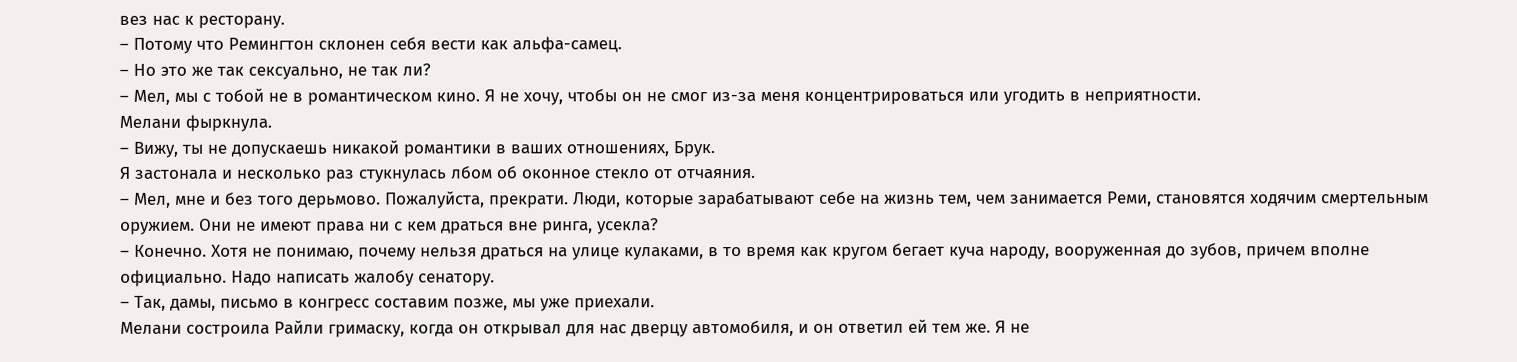вез нас к ресторану.
– Потому что Ремингтон склонен себя вести как альфа-самец.
– Но это же так сексуально, не так ли?
– Мел, мы с тобой не в романтическом кино. Я не хочу, чтобы он не смог из-за меня концентрироваться или угодить в неприятности.
Мелани фыркнула.
– Вижу, ты не допускаешь никакой романтики в ваших отношениях, Брук.
Я застонала и несколько раз стукнулась лбом об оконное стекло от отчаяния.
– Мел, мне и без того дерьмово. Пожалуйста, прекрати. Люди, которые зарабатывают себе на жизнь тем, чем занимается Реми, становятся ходячим смертельным оружием. Они не имеют права ни с кем драться вне ринга, усекла?
– Конечно. Хотя не понимаю, почему нельзя драться на улице кулаками, в то время как кругом бегает куча народу, вооруженная до зубов, причем вполне официально. Надо написать жалобу сенатору.
– Так, дамы, письмо в конгресс составим позже, мы уже приехали.
Мелани состроила Райли гримаску, когда он открывал для нас дверцу автомобиля, и он ответил ей тем же. Я не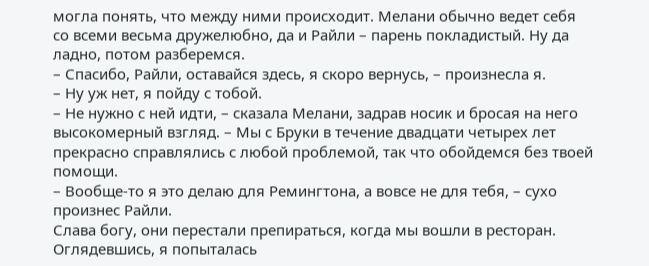могла понять, что между ними происходит. Мелани обычно ведет себя со всеми весьма дружелюбно, да и Райли – парень покладистый. Ну да ладно, потом разберемся.
– Спасибо, Райли, оставайся здесь, я скоро вернусь, – произнесла я.
– Ну уж нет, я пойду с тобой.
– Не нужно с ней идти, – сказала Мелани, задрав носик и бросая на него высокомерный взгляд. – Мы с Бруки в течение двадцати четырех лет прекрасно справлялись с любой проблемой, так что обойдемся без твоей помощи.
– Вообще-то я это делаю для Ремингтона, а вовсе не для тебя, – сухо произнес Райли.
Слава богу, они перестали препираться, когда мы вошли в ресторан.
Оглядевшись, я попыталась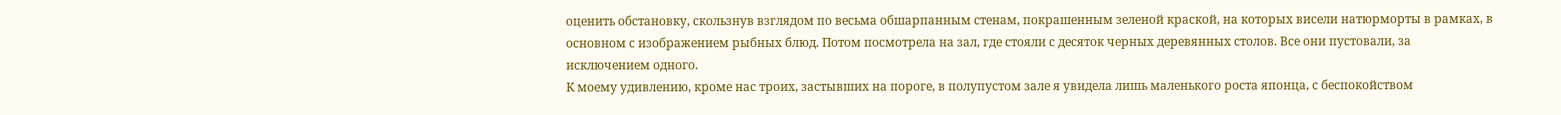оценить обстановку, скользнув взглядом по весьма обшарпанным стенам, покрашенным зеленой краской, на которых висели натюрморты в рамках, в основном с изображением рыбных блюд. Потом посмотрела на зал, где стояли с десяток черных деревянных столов. Все они пустовали, за исключением одного.
К моему удивлению, кроме нас троих, застывших на пороге, в полупустом зале я увидела лишь маленького роста японца, с беспокойством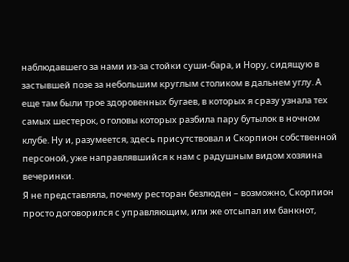наблюдавшего за нами из-за стойки суши-бара, и Нору, сидящую в застывшей позе за небольшим круглым столиком в дальнем углу. А еще там были трое здоровенных бугаев, в которых я сразу узнала тех самых шестерок, о головы которых разбила пару бутылок в ночном клубе. Ну и, разумеется, здесь присутствовал и Скорпион собственной персоной, уже направлявшийся к нам с радушным видом хозяина вечеринки.
Я не представляла, почему ресторан безлюден – возможно, Скорпион просто договорился с управляющим, или же отсыпал им банкнот,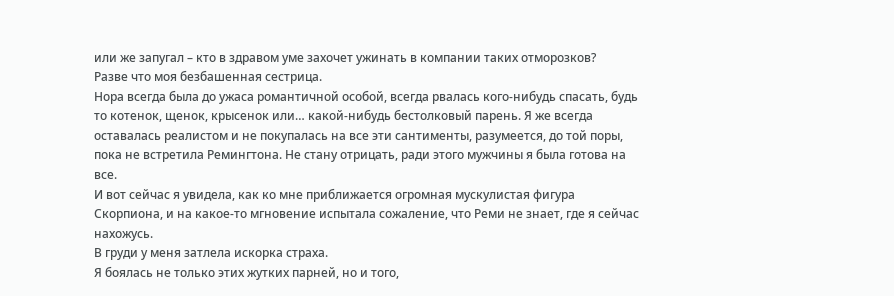или же запугал – кто в здравом уме захочет ужинать в компании таких отморозков?
Разве что моя безбашенная сестрица.
Нора всегда была до ужаса романтичной особой, всегда рвалась кого-нибудь спасать, будь то котенок, щенок, крысенок или… какой-нибудь бестолковый парень. Я же всегда оставалась реалистом и не покупалась на все эти сантименты, разумеется, до той поры, пока не встретила Ремингтона. Не стану отрицать, ради этого мужчины я была готова на все.
И вот сейчас я увидела, как ко мне приближается огромная мускулистая фигура Скорпиона, и на какое-то мгновение испытала сожаление, что Реми не знает, где я сейчас нахожусь.
В груди у меня затлела искорка страха.
Я боялась не только этих жутких парней, но и того,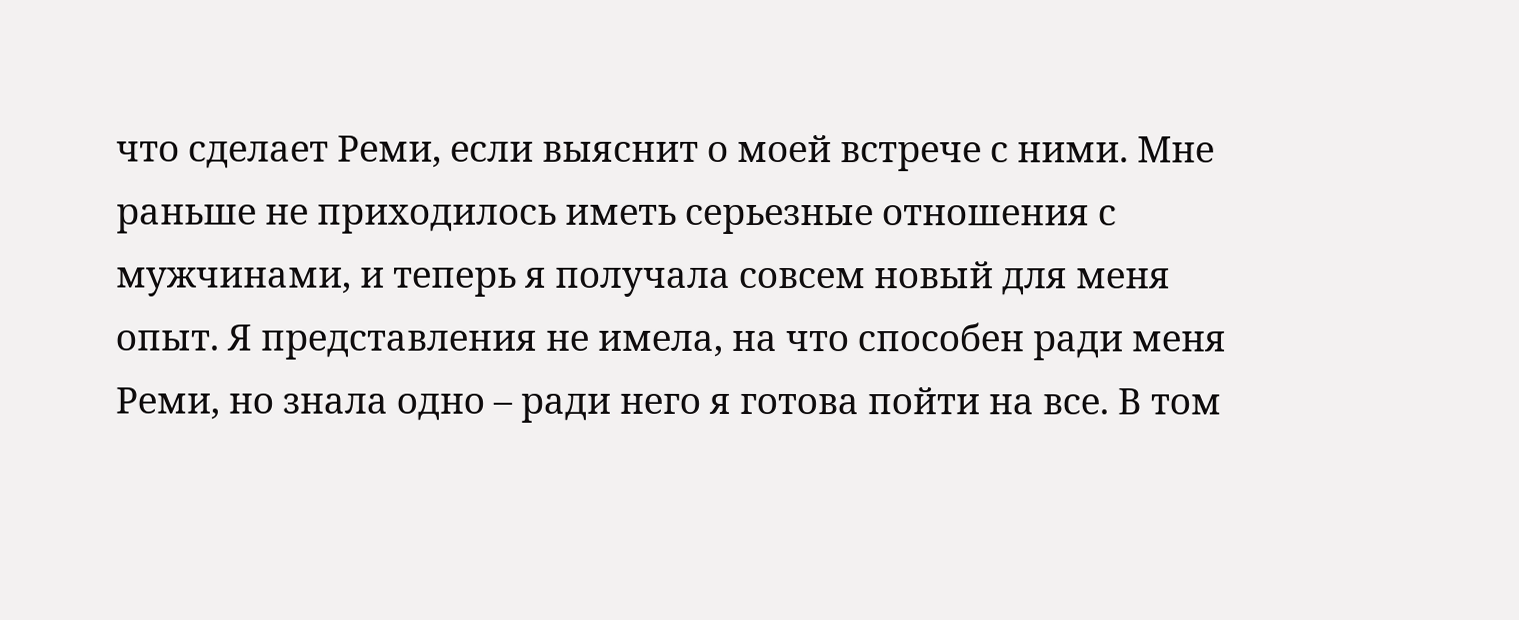что сделает Реми, если выяснит о моей встрече с ними. Мне раньше не приходилось иметь серьезные отношения с мужчинами, и теперь я получала совсем новый для меня опыт. Я представления не имела, на что способен ради меня Реми, но знала одно – ради него я готова пойти на все. В том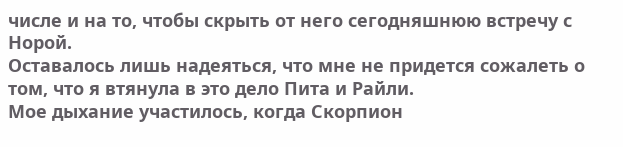числе и на то, чтобы скрыть от него сегодняшнюю встречу с Норой.
Оставалось лишь надеяться, что мне не придется сожалеть о том, что я втянула в это дело Пита и Райли.
Мое дыхание участилось, когда Скорпион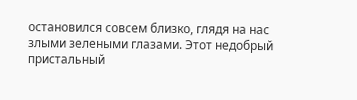остановился совсем близко, глядя на нас злыми зелеными глазами. Этот недобрый пристальный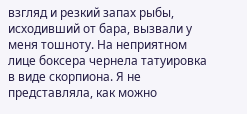взгляд и резкий запах рыбы, исходивший от бара, вызвали у меня тошноту. На неприятном лице боксера чернела татуировка в виде скорпиона. Я не представляла, как можно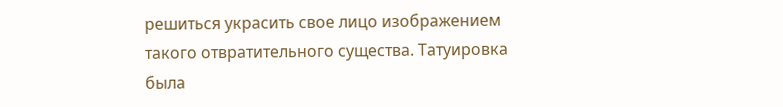решиться украсить свое лицо изображением такого отвратительного существа. Татуировка была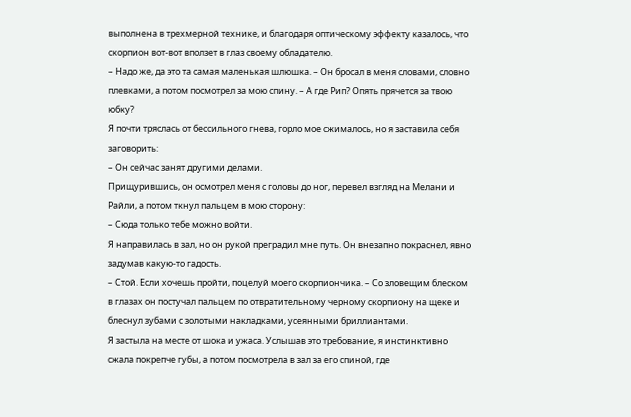выполнена в трехмерной технике, и благодаря оптическому эффекту казалось, что скорпион вот-вот вползет в глаз своему обладателю.
– Надо же, да это та самая маленькая шлюшка. – Он бросал в меня словами, словно плевками, а потом посмотрел за мою спину. – А где Рип? Опять прячется за твою юбку?
Я почти тряслась от бессильного гнева, горло мое сжималось, но я заставила себя заговорить:
– Он сейчас занят другими делами.
Прищурившись, он осмотрел меня с головы до ног, перевел взгляд на Мелани и Райли, а потом ткнул пальцем в мою сторону:
– Сюда только тебе можно войти.
Я направилась в зал, но он рукой преградил мне путь. Он внезапно покраснел, явно задумав какую-то гадость.
– Стой. Если хочешь пройти, поцелуй моего скорпиончика. – Со зловещим блеском в глазах он постучал пальцем по отвратительному черному скорпиону на щеке и блеснул зубами с золотыми накладками, усеянными бриллиантами.
Я застыла на месте от шока и ужаса. Услышав это требование, я инстинктивно сжала покрепче губы, а потом посмотрела в зал за его спиной, где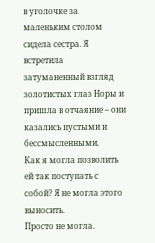в уголочке за маленьким столом сидела сестра. Я встретила затуманенный взгляд золотистых глаз Норы и пришла в отчаяние – они казались пустыми и бессмысленными.
Как я могла позволить ей так поступать с собой? Я не могла этого выносить.
Просто не могла.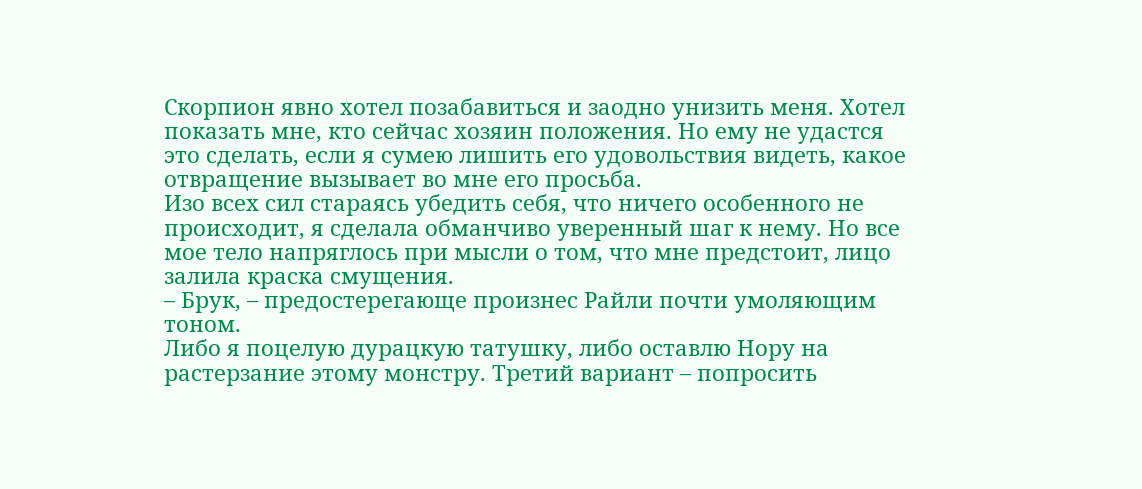Скорпион явно хотел позабавиться и заодно унизить меня. Хотел показать мне, кто сейчас хозяин положения. Но ему не удастся это сделать, если я сумею лишить его удовольствия видеть, какое отвращение вызывает во мне его просьба.
Изо всех сил стараясь убедить себя, что ничего особенного не происходит, я сделала обманчиво уверенный шаг к нему. Но все мое тело напряглось при мысли о том, что мне предстоит, лицо залила краска смущения.
– Брук, – предостерегающе произнес Райли почти умоляющим тоном.
Либо я поцелую дурацкую татушку, либо оставлю Нору на растерзание этому монстру. Третий вариант – попросить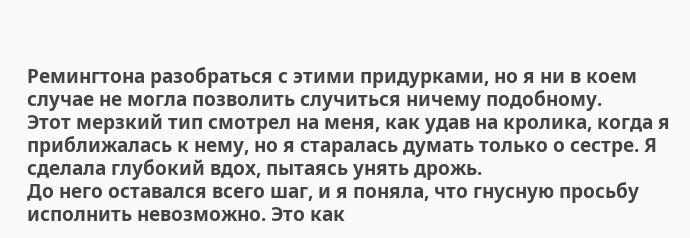Ремингтона разобраться с этими придурками, но я ни в коем случае не могла позволить случиться ничему подобному.
Этот мерзкий тип смотрел на меня, как удав на кролика, когда я приближалась к нему, но я старалась думать только о сестре. Я сделала глубокий вдох, пытаясь унять дрожь.
До него оставался всего шаг, и я поняла, что гнусную просьбу исполнить невозможно. Это как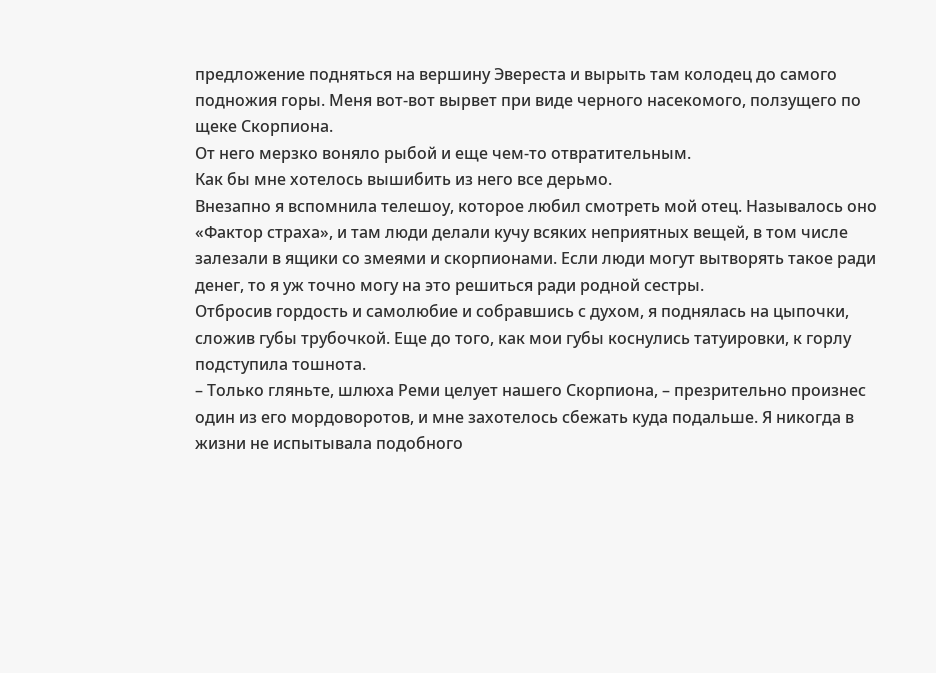предложение подняться на вершину Эвереста и вырыть там колодец до самого подножия горы. Меня вот-вот вырвет при виде черного насекомого, ползущего по щеке Скорпиона.
От него мерзко воняло рыбой и еще чем-то отвратительным.
Как бы мне хотелось вышибить из него все дерьмо.
Внезапно я вспомнила телешоу, которое любил смотреть мой отец. Называлось оно «Фактор страха», и там люди делали кучу всяких неприятных вещей, в том числе залезали в ящики со змеями и скорпионами. Если люди могут вытворять такое ради денег, то я уж точно могу на это решиться ради родной сестры.
Отбросив гордость и самолюбие и собравшись с духом, я поднялась на цыпочки, сложив губы трубочкой. Еще до того, как мои губы коснулись татуировки, к горлу подступила тошнота.
– Только гляньте, шлюха Реми целует нашего Скорпиона, – презрительно произнес один из его мордоворотов, и мне захотелось сбежать куда подальше. Я никогда в жизни не испытывала подобного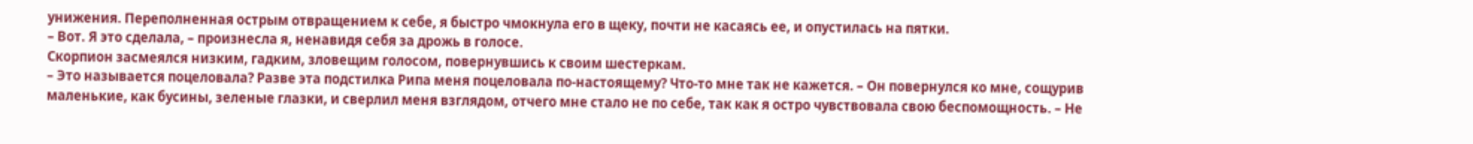унижения. Переполненная острым отвращением к себе, я быстро чмокнула его в щеку, почти не касаясь ее, и опустилась на пятки.
– Вот. Я это сделала, – произнесла я, ненавидя себя за дрожь в голосе.
Скорпион засмеялся низким, гадким, зловещим голосом, повернувшись к своим шестеркам.
– Это называется поцеловала? Разве эта подстилка Рипа меня поцеловала по-настоящему? Что-то мне так не кажется. – Он повернулся ко мне, сощурив маленькие, как бусины, зеленые глазки, и сверлил меня взглядом, отчего мне стало не по себе, так как я остро чувствовала свою беспомощность. – Не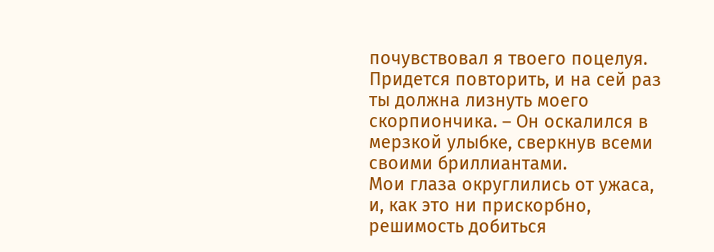почувствовал я твоего поцелуя. Придется повторить, и на сей раз ты должна лизнуть моего скорпиончика. – Он оскалился в мерзкой улыбке, сверкнув всеми своими бриллиантами.
Мои глаза округлились от ужаса, и, как это ни прискорбно, решимость добиться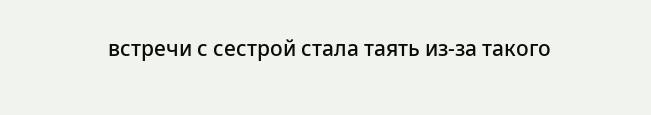встречи с сестрой стала таять из-за такого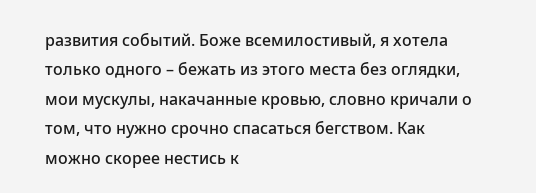развития событий. Боже всемилостивый, я хотела только одного – бежать из этого места без оглядки, мои мускулы, накачанные кровью, словно кричали о том, что нужно срочно спасаться бегством. Как можно скорее нестись к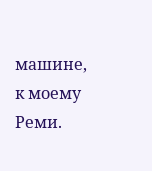машине, к моему Реми.